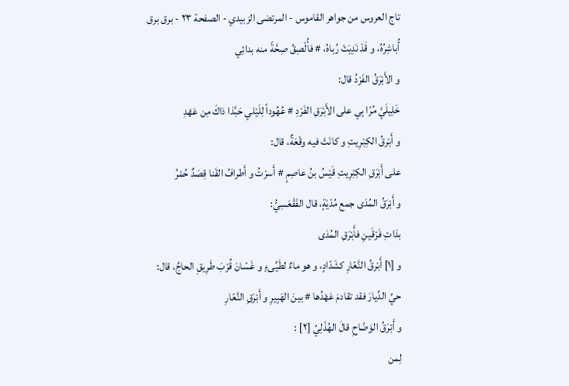تاج العروس من جواهر القاموس - المرتضى الزبيدي - الصفحة ٢٣ - برق برق
أُباشِرُهُ، و قَدْ نَدِيَتْ رُباهُ، # فأُلْصِقُ صِحَّةً منه بدائِي
و الأَبْرَقُ الفَرْدُ قال:
خَلِيلَيَّ مُرّا بِي على الأَبْرَقِ الفَرْدِ # عُهُوداً لِلَيْلي حَبَّذا ذاكَ مِن عَهْدِ
و أَبْرقُ الكِبْرِيتِ و كانَتْ فيه وقْعَةٌ، قال:
على أَبْرَقِ الكِبْرِيتِ قَيْسُ بنُ عاصِمٍ # أَسرْتُ و أَطرافُ القَنا قِصَدٌ حُمْرُ
و أَبْرَقُ المُدَى جمع مُدْيَةٍ، قال الفَقْعَسِيُّ:
بذاتِ فَرْقَينِ فأَبْرَقِ المُدَى
و [١] أَبْرقُ النَّعّارِ كشَدّادٍ، و هو ماءٌ لطَيِّىءٍ و غَسّانَ قُرْبَ طَرِيقِ الحاجِّ، قال:
حيِّ الدِّيارَ فقد تقادمَ عَهْدُها # بينَ الهَبِيرِ و أَبْرَقِ النَّعّارِ
و أَبْرَقُ الوَضّاحِ قالَ الهُذَلِيُ [٢] :
لِمن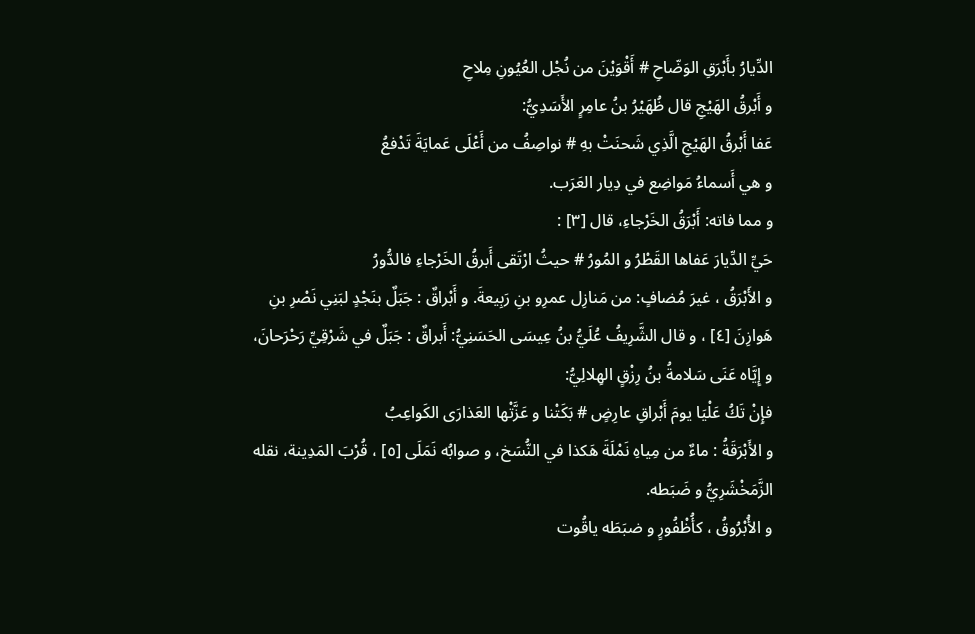الدِّيارُ بأَبْرَقِ الوَضّاحِ # أَقْوَيْنَ من نُجْل العُيُونِ مِلاحِ
و أَبْرقُ الهَيْجِ قال ظُهَيْرُ بنُ عامِرٍ الأَسَدِيُّ:
عَفا أَبْرقُ الهَيْجِ الَّذِي شَحنَتْ بهِ # نواصِفُ من أَعْلَى عَمايَةَ تَدْفعُ
و هي أَسماءُ مَواضِع في دِيار العَرَب.
و مما فاته: أَبْرَقُ الخَرْجاءِ، قال [٣] :
حَيِّ الدِّيارَ عَفاها القَطْرُ و المُورُ # حيثُ ارْتَقى أَبرقُ الخَرْجاءِ فالدُّورُ
و الأَبْرَقُ ، غيرَ مُضافٍ: من مَنازِل عمرِو بنِ رَبِيعةَ. و أَبْراقٌ : جَبَلٌ بنَجْدٍ لبَنِي نَصْرِ بنِ هَوازِنَ [٤] ، و قال الشَّرِيفُ عُلَيُّ بنُ عِيسَى الحَسَنِيُّ: أَبراقٌ : جَبَلٌ في شَرْقِيِّ رَحْرَحانَ، و إِيَّاه عَنَى سَلامةُ بنُ رِزْقٍ الهِلالِيُّ:
فإِنْ تَكُ عَلْيَا يومَ أَبْراقِ عارِضٍ # بَكَتْنا و عَزَّتْها العَذارَى الكَواعِبُ
و الأَبْرَقَةُ : ماءٌ من مِياهِ نَمْلَةَ هَكذا في النُّسَخ، و صوابُه نَمَلَى [٥] ، قُرْبَ المَدِينة، نقله الزَّمَخْشَرِيُّ و ضَبَطه.
و الأُبْرُوقُ ، كأُظْفُورٍ و ضبَطَه ياقُوت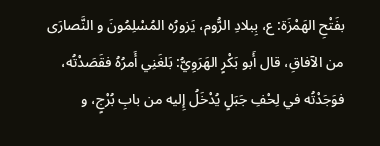بفَتْحِ الهَمْزَة: ع، بِبلادِ الرُّوم، يَزورُه المُسْلِمُونَ و النَّصارَى من الآفاقِ، قال أَبو بَكْرٍ الهَرَوِيُّ: بَلغَنِي أَمرُهُ فقَصَدْتُه، فوَجَدْتُه في لِحْفِ جَبَلٍ يُدْخَلُ إِليه من بابِ بُرْجٍ، و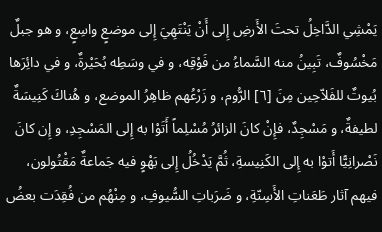يَمْشِي الدَّاخِلُ تحتَ الأَرضِ إِلى أَنْ يَنْتَهِيَ إِلى موضعٍ واسِعٍ، و هو جبلٌ مَخْسُوفٌ، تَبِينُ منه السَّماءُ من فَوْقِه، و في وسَطِه بُحَيْرةٌ، و في دائِرَها بُيوتٌ للفَلاّحِين مِنَ [٦] الرُّوم، و زَرْعُهم ظاهِرُ الموضع، و هُناكَ كَنِيسَةٌ لطيفةٌ، و مَسْجِدٌ، فإِنْ كانَ الزائرُ مُسْلِماً أَتَوْا به إِلى المَسْجِدِ، و إِن كانَ نَصْرانِيًّا أَتوْا به إِلى الكَنِيسةِ، ثُمَّ يَدْخُلُ إِلى بَهْوٍ فيه جَماعةٌ مَقْتُولون، فيهم آثار طَعَناتِ الأَسِنّةِ، و ضَرَباتِ السُّيوفِ، و مِنْهُم من فُقِدَت بعضُ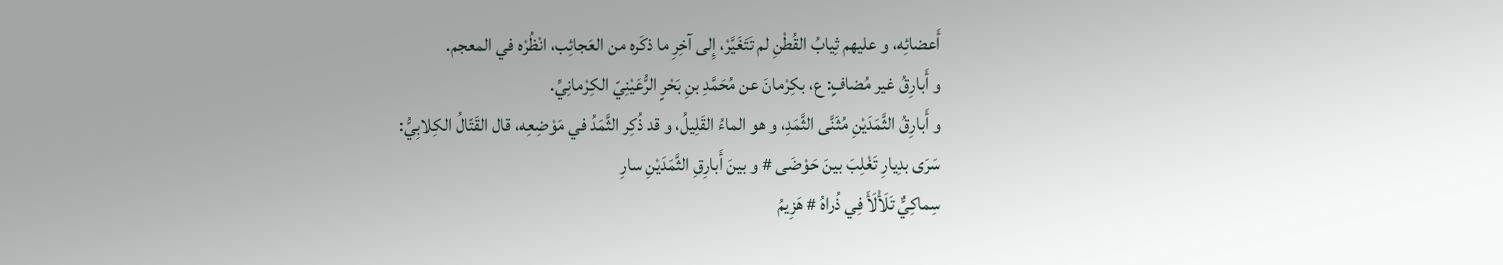أَعضائِه، و عليهم ثِيابُ القُطْنِ لم تَتَغَيَّرْ، إِلى آخِرِ ما ذكَره من العَجائِب، انْظُرْه في المعجم.
و أَبارِقُ غير مُضافٍ: ع، بكِرْمانَ عن مُحَمَّدِ بنِ بَحْرٍ الرُّعَيْنِيّ الكِرْمانِيِّ.
و أَبارِقُ الثَّمَدَيْنِ مُثَنَّى الثَّمَدِ، و هو الماءُ القَلِيلُ، و قد ذُكِر الثَّمَدُ في مَوْضِعِه، قال القَتّالُ الكِلابِيُّ:
سَرَى بدِيارِ تَغْلِبَ بينَ حَوْضَى # و بينَ أَبارِقِ الثَّمَدَيْنِ سارِ
سِماكِيٌّ تَلَأْلَأَ فِي ذُراهُ # هَزِيمُ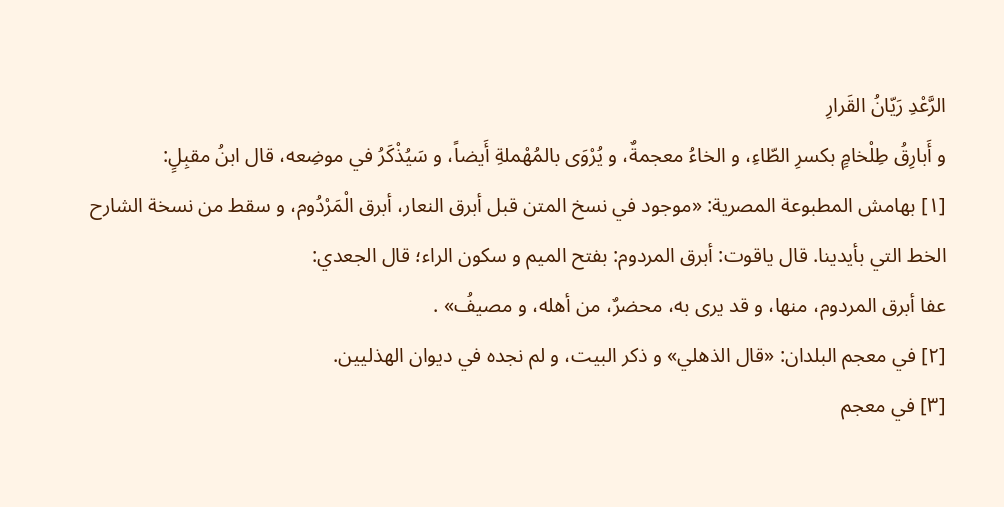الرَّعْدِ رَيّانُ القَرارِ
و أَبارِقُ طِلْخامٍ بكسرِ الطّاءِ، و الخاءُ معجمةٌ، و يُرْوَى بالمُهْملةِ أَيضاً، و سَيُذْكَرُ في موضِعه، قال ابنُ مقبِلٍ:
[١] بهامش المطبوعة المصرية: «موجود في نسخ المتن قبل أبرق النعار، أبرق الْمَرْدُوم، و سقط من نسخة الشارح الخط التي بأيدينا. قال ياقوت: أبرق المردوم: بفتح الميم و سكون الراء؛ قال الجعدي:
عفا أبرق المردوم، منها، و قد يرى به، محضرٌ، من أهله، و مصيفُ» .
[٢] في معجم البلدان: «قال الذهلي» و ذكر البيت، و لم نجده في ديوان الهذليين.
[٣] في معجم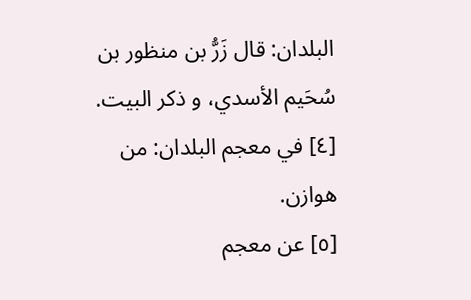البلدان: قال زَرُّ بن منظور بن سُحَيم الأسدي، و ذكر البيت.
[٤] في معجم البلدان: من هوازن.
[٥] عن معجم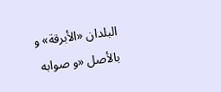البلدان «الأبرقة» و بالأصل «و صوابه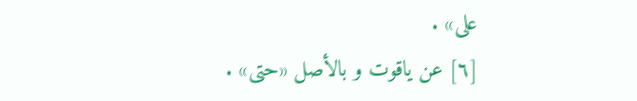على» .
[٦] عن ياقوت و بالأصل «حتى» .